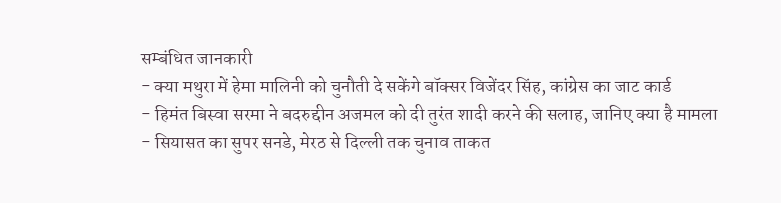सम्बंधित जानकारी
- क्या मथुरा में हेमा मालिनी को चुनौती दे सकेंगे बॉक्सर विजेंदर सिंह, कांग्रेस का जाट कार्ड
- हिमंत बिस्वा सरमा ने बदरुद्दीन अजमल को दी तुरंत शादी करने की सलाह, जानिए क्या है मामला
- सियासत का सुपर सनडे, मेरठ से दिल्ली तक चुनाव ताकत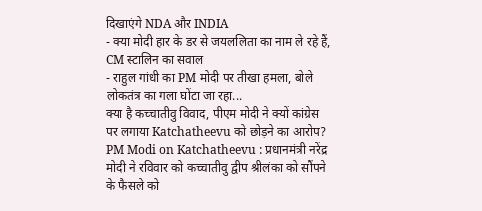दिखाएंगे NDA और INDIA
- क्या मोदी हार के डर से जयललिता का नाम ले रहे हैं, CM स्टालिन का सवाल
- राहुल गांधी का PM मोदी पर तीखा हमला, बोले लोकतंत्र का गला घोंटा जा रहा...
क्या है कच्चातीवु विवाद, पीएम मोदी ने क्यों कांग्रेस पर लगाया Katchatheevu को छोड़ने का आरोप?
PM Modi on Katchatheevu : प्रधानमंत्री नरेंद्र मोदी ने रविवार को कच्चातीवु द्वीप श्रीलंका को सौंपने के फैसले को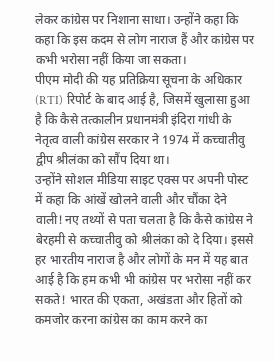लेकर कांग्रेस पर निशाना साधा। उन्होंने कहा कि कहा कि इस कदम से लोग नाराज हैं और कांग्रेस पर कभी भरोसा नहीं किया जा सकता।
पीएम मोदी की यह प्रतिक्रिया सूचना के अधिकार (RTI) रिपोर्ट के बाद आई है, जिसमें खुलासा हुआ है कि कैसे तत्कालीन प्रधानमंत्री इंदिरा गांधी के नेतृत्व वाली कांग्रेस सरकार ने 1974 में कच्चातीवु द्वीप श्रीलंका को सौंप दिया था।
उन्होंने सोशल मीडिया साइट एक्स पर अपनी पोस्ट में कहा कि आंखें खोलने वाली और चौंका देने वाली! नए तथ्यों से पता चलता है कि कैसे कांग्रेस ने बेरहमी से कच्चातीवु को श्रीलंका को दे दिया। इससे हर भारतीय नाराज है और लोगों के मन में यह बात आई है कि हम कभी भी कांग्रेस पर भरोसा नहीं कर सकते! भारत की एकता, अखंडता और हितों को कमजोर करना कांग्रेस का काम करने का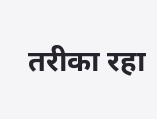तरीका रहा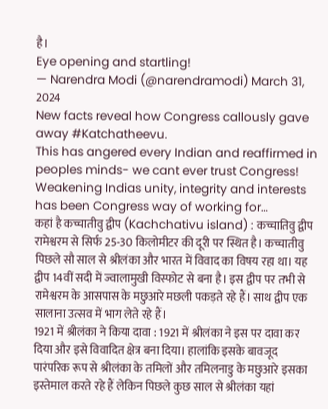है।
Eye opening and startling!
— Narendra Modi (@narendramodi) March 31, 2024
New facts reveal how Congress callously gave away #Katchatheevu.
This has angered every Indian and reaffirmed in peoples minds- we cant ever trust Congress!
Weakening Indias unity, integrity and interests has been Congress way of working for…
कहां है कच्चातीवु द्वीप (Kachchativu island) : कच्चातिवु द्वीप रामेश्वरम से सिर्फ 25-30 किलोमीटर की दूरी पर स्थित है। कच्चातीवु पिछले सौ साल से श्रीलंका और भारत में विवाद का विषय रहा था। यह द्वीप 14वीं सदी में ज्वालामुखी विस्फोट से बना है। इस द्वीप पर तभी से रामेश्वरम के आसपास के मछुआरे मछली पकड़ते रहे हैं। साथ द्वीप एक सालाना उत्सव में भाग लेते रहे हैं।
1921 में श्रीलंका ने किया दावा : 1921 में श्रीलंका ने इस पर दावा कर दिया और इसे विवादित क्षेत्र बना दिया। हालांकि इसके बावजूद पारंपरिक रूप से श्रीलंका के तमिलों और तमिलनाडु के मछुआरे इसका इस्तेमाल करते रहे हैं लेकिन पिछले कुछ साल से श्रीलंका यहां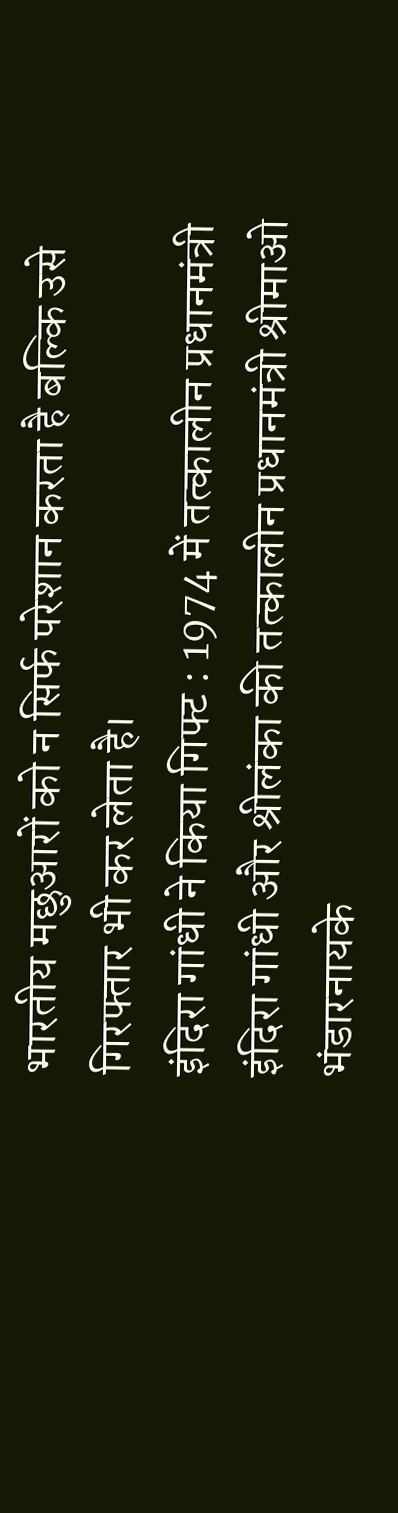भारतीय मछुआरों को न सिर्फ परेशान करता है बल्कि उसे गिरफ्तार भी कर लेता है।
इंदिरा गांधी ने किया गिफ्ट : 1974 में तत्कालीन प्रधानमंत्री इंदिरा गांधी और श्रीलंका की तत्कालीन प्रधानमंत्री श्रीमाओ भंडारनायके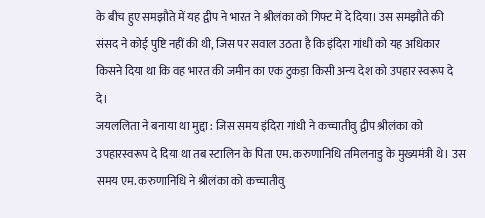के बीच हुए समझौते में यह द्वीप ने भारत ने श्रीलंका को गिफ्ट में दे दिया। उस समझौते की संसद ने कोई पुष्टि नहीं की थी, जिस पर सवाल उठता है कि इंदिरा गांधी को यह अधिकार किसने दिया था कि वह भारत की जमीन का एक टुकड़ा किसी अन्य देश को उपहार स्वरूप दे दे।
जयललिता ने बनाया था मुद्दा : जिस समय इंदिरा गांधी ने कच्चातीवु द्वीप श्रीलंका को उपहारस्वरूप दे दिया था तब स्टालिन के पिता एम. करुणानिधि तमिलनाडु के मुख्यमंत्री थे। उस समय एम. करुणानिधि ने श्रीलंका को कच्चातीवु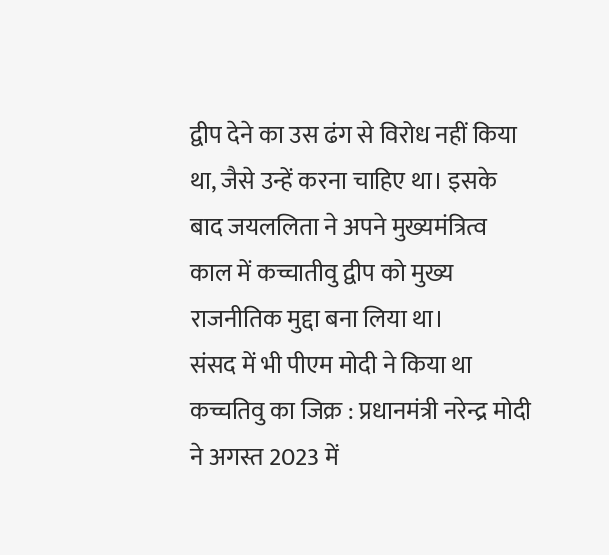द्वीप देने का उस ढंग से विरोध नहीं किया था, जैसे उन्हें करना चाहिए था। इसके बाद जयललिता ने अपने मुख्यमंत्रित्व काल में कच्चातीवु द्वीप को मुख्य राजनीतिक मुद्दा बना लिया था।
संसद में भी पीएम मोदी ने किया था कच्चतिवु का जिक्र : प्रधानमंत्री नरेन्द्र मोदी ने अगस्त 2023 में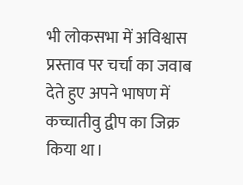भी लोकसभा में अविश्वास प्रस्ताव पर चर्चा का जवाब देते हुए अपने भाषण में कच्चातीवु द्वीप का जिक्र किया था।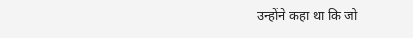उन्होंने कहा था कि जो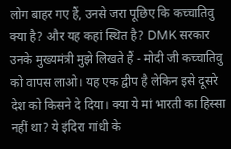लोग बाहर गए हैं, उनसे जरा पूछिए कि कच्चातिवु क्या है? और यह कहां स्थित है? DMK सरकार उनके मुख्यमंत्री मुझे लिखते हैं - मोदी जी कच्चातिवु को वापस लाओ। यह एक द्वीप है लेकिन इसे दूसरे देश को किसने दे दिया। क्या ये मां भारती का हिस्सा नहीं था? ये इंदिरा गांधी के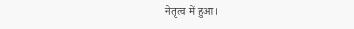नेतृत्व में हुआ।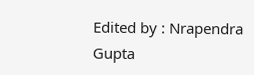Edited by : Nrapendra Gupta